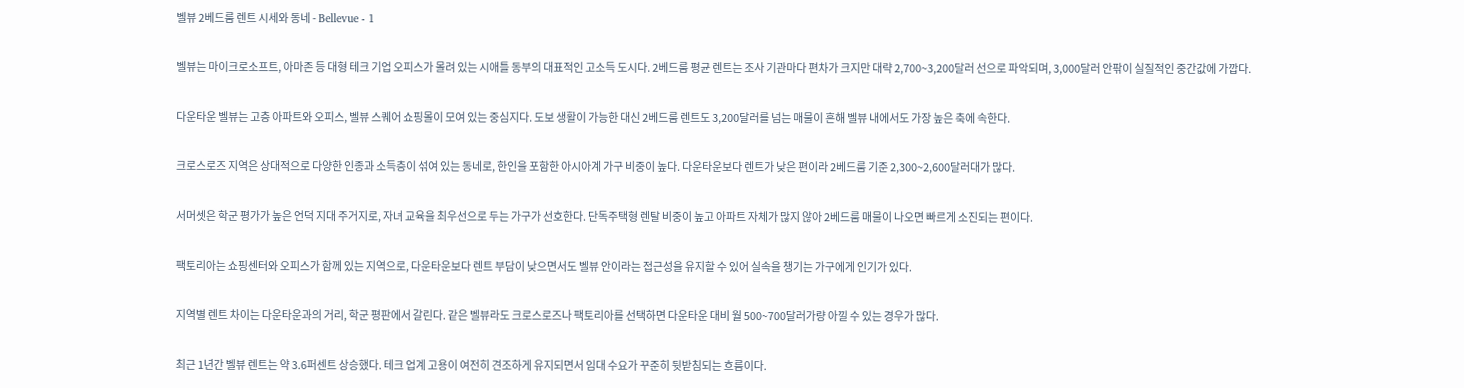벨뷰 2베드룸 렌트 시세와 동네 - Bellevue - 1

벨뷰는 마이크로소프트, 아마존 등 대형 테크 기업 오피스가 몰려 있는 시애틀 동부의 대표적인 고소득 도시다. 2베드룸 평균 렌트는 조사 기관마다 편차가 크지만 대략 2,700~3,200달러 선으로 파악되며, 3,000달러 안팎이 실질적인 중간값에 가깝다.

다운타운 벨뷰는 고층 아파트와 오피스, 벨뷰 스퀘어 쇼핑몰이 모여 있는 중심지다. 도보 생활이 가능한 대신 2베드룸 렌트도 3,200달러를 넘는 매물이 흔해 벨뷰 내에서도 가장 높은 축에 속한다.

크로스로즈 지역은 상대적으로 다양한 인종과 소득층이 섞여 있는 동네로, 한인을 포함한 아시아계 가구 비중이 높다. 다운타운보다 렌트가 낮은 편이라 2베드룸 기준 2,300~2,600달러대가 많다.

서머셋은 학군 평가가 높은 언덕 지대 주거지로, 자녀 교육을 최우선으로 두는 가구가 선호한다. 단독주택형 렌탈 비중이 높고 아파트 자체가 많지 않아 2베드룸 매물이 나오면 빠르게 소진되는 편이다.

팩토리아는 쇼핑센터와 오피스가 함께 있는 지역으로, 다운타운보다 렌트 부담이 낮으면서도 벨뷰 안이라는 접근성을 유지할 수 있어 실속을 챙기는 가구에게 인기가 있다.

지역별 렌트 차이는 다운타운과의 거리, 학군 평판에서 갈린다. 같은 벨뷰라도 크로스로즈나 팩토리아를 선택하면 다운타운 대비 월 500~700달러가량 아낄 수 있는 경우가 많다.

최근 1년간 벨뷰 렌트는 약 3.6퍼센트 상승했다. 테크 업계 고용이 여전히 견조하게 유지되면서 임대 수요가 꾸준히 뒷받침되는 흐름이다.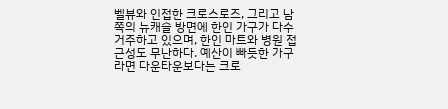벨뷰와 인접한 크로스로즈, 그리고 남쪽의 뉴캐슬 방면에 한인 가구가 다수 거주하고 있으며, 한인 마트와 병원 접근성도 무난하다. 예산이 빠듯한 가구라면 다운타운보다는 크로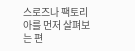스로즈나 팩토리아를 먼저 살펴보는 편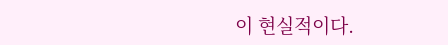이 현실적이다.